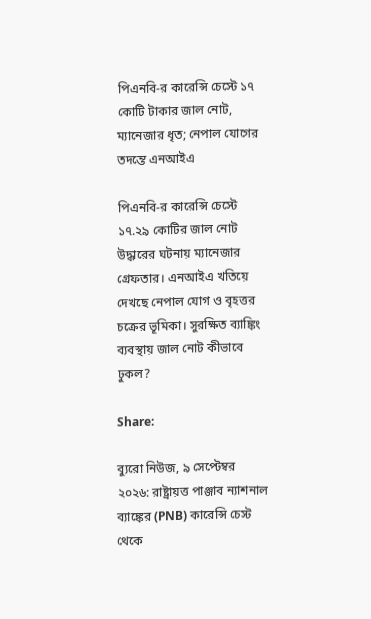পিএনবি-র কারেন্সি চেস্টে ১৭ কোটি টাকার জাল নোট, ম্যানেজার ধৃত; নেপাল যোগের তদন্তে এনআইএ

পিএনবি-র কারেন্সি চেস্টে ১৭.২৯ কোটির জাল নোট উদ্ধারের ঘটনায় ম্যানেজার গ্রেফতার। এনআইএ খতিয়ে দেখছে নেপাল যোগ ও বৃহত্তর চক্রের ভূমিকা। সুরক্ষিত ব্যাঙ্কিং ব্যবস্থায় জাল নোট কীভাবে ঢুকল?

Share:

ব্যুরো নিউজ, ৯ সেপ্টেম্বর ২০২৬: রাষ্ট্রায়ত্ত পাঞ্জাব ন্যাশনাল ব্যাঙ্কের (PNB) কারেন্সি চেস্ট থেকে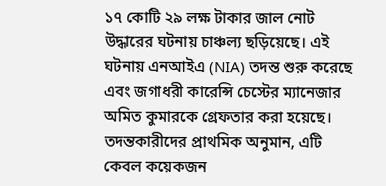১৭ কোটি ২৯ লক্ষ টাকার জাল নোট উদ্ধারের ঘটনায় চাঞ্চল্য ছড়িয়েছে। এই ঘটনায় এনআইএ (NIA) তদন্ত শুরু করেছে এবং জগাধরী কারেন্সি চেস্টের ম্যানেজার অমিত কুমারকে গ্রেফতার করা হয়েছে। তদন্তকারীদের প্রাথমিক অনুমান, এটি কেবল কয়েকজন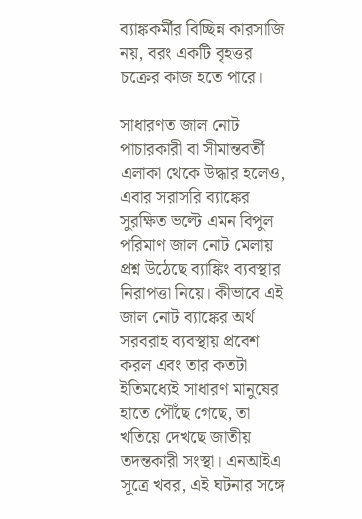ব্যাঙ্ককর্মীর বিচ্ছিন্ন কারসাজি নয়, বরং একটি বৃহত্তর চক্রের কাজ হতে পারে।

সাধারণত জাল নোট পাচারকারী বা সীমান্তবর্তী এলাকা থেকে উদ্ধার হলেও, এবার সরাসরি ব্যাঙ্কের সুরক্ষিত ভল্টে এমন বিপুল পরিমাণ জাল নোট মেলায় প্রশ্ন উঠেছে ব্যাঙ্কিং ব্যবস্থার নিরাপত্তা নিয়ে। কীভাবে এই জাল নোট ব্যাঙ্কের অর্থ সরবরাহ ব্যবস্থায় প্রবেশ করল এবং তার কতটা ইতিমধ্যেই সাধারণ মানুষের হাতে পৌঁছে গেছে, তা খতিয়ে দেখছে জাতীয় তদন্তকারী সংস্থা। এনআইএ সূত্রে খবর, এই ঘটনার সঙ্গে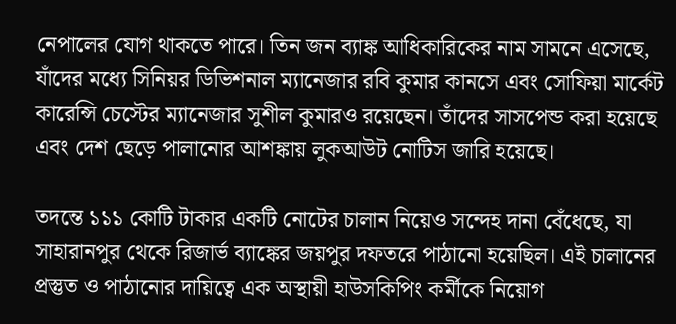নেপালের যোগ থাকতে পারে। তিন জন ব্যাঙ্ক আধিকারিকের নাম সামনে এসেছে, যাঁদের মধ্যে সিনিয়র ডিভিশনাল ম্যানেজার রবি কুমার কানসে এবং সোফিয়া মার্কেট কারেন্সি চেস্টের ম্যানেজার সুশীল কুমারও রয়েছেন। তাঁদের সাসপেন্ড করা হয়েছে এবং দেশ ছেড়ে পালানোর আশঙ্কায় লুকআউট নোটিস জারি হয়েছে।

তদন্তে ১১১ কোটি টাকার একটি নোটের চালান নিয়েও সন্দেহ দানা বেঁধেছে, যা সাহারানপুর থেকে রিজার্ভ ব্যাঙ্কের জয়পুর দফতরে পাঠানো হয়েছিল। এই চালানের প্রস্তুত ও পাঠানোর দায়িত্বে এক অস্থায়ী হাউসকিপিং কর্মীকে নিয়োগ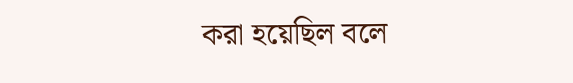করা হয়েছিল বলে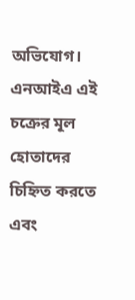অভিযোগ। এনআইএ এই চক্রের মূল হোতাদের চিহ্নিত করতে এবং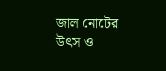জাল নোটের উৎস ও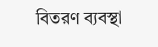বিতরণ ব্যবস্থা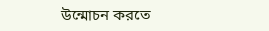উন্মোচন করতে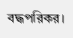বদ্ধপরিকর।